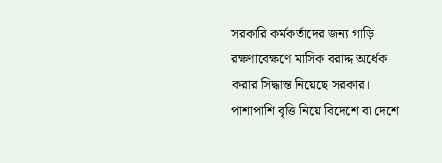সরকারি কর্মকর্তাদের জন্য গাড়ি রক্ষণাবেক্ষণে মাসিক বরাদ্দ অর্ধেক করার সিদ্ধান্ত নিয়েছে সরকার। পাশাপাশি বৃত্তি নিয়ে বিদেশে বা দেশে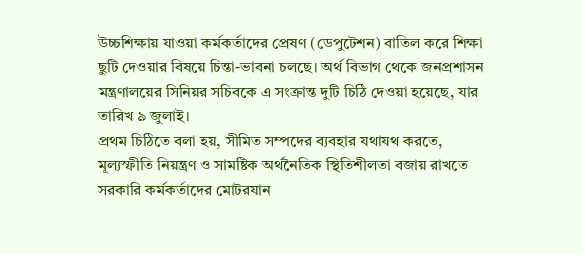উচ্চশিক্ষায় যাওয়া কর্মকর্তাদের প্রেষণ (ডেপুটেশন) বাতিল করে শিক্ষা ছুটি দেওয়ার বিষয়ে চিন্তা-ভাবনা চলছে। অর্থ বিভাগ থেকে জনপ্রশাসন মন্ত্রণালয়ের সিনিয়র সচিবকে এ সংক্রান্ত দুটি চিঠি দেওয়া হয়েছে, যার তারিখ ৯ জুলাই।
প্রথম চিঠিতে বলা হয়, সীমিত সম্পদের ব্যবহার যথাযথ করতে, মূল্যস্ফীতি নিয়ন্ত্রণ ও সামষ্টিক অর্থনৈতিক স্থিতিশীলতা বজায় রাখতে সরকারি কর্মকর্তাদের মোটরযান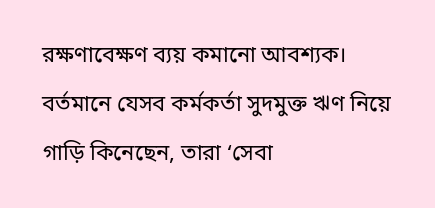রক্ষণাবেক্ষণ ব্যয় কমানো আবশ্যক। বর্তমানে যেসব কর্মকর্তা সুদমুক্ত ঋণ নিয়ে গাড়ি কিনেছেন, তারা ‘সেবা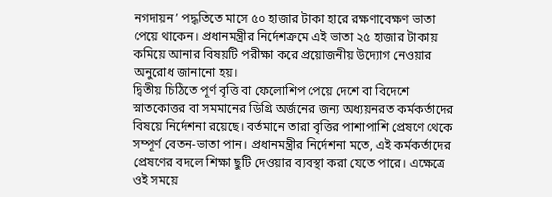নগদায়ন’ পদ্ধতিতে মাসে ৫০ হাজার টাকা হারে রক্ষণাবেক্ষণ ভাতা পেয়ে থাকেন। প্রধানমন্ত্রীর নির্দেশক্রমে এই ভাতা ২৫ হাজার টাকায় কমিয়ে আনার বিষয়টি পরীক্ষা করে প্রয়োজনীয় উদ্যোগ নেওয়ার অনুরোধ জানানো হয়।
দ্বিতীয় চিঠিতে পূর্ণ বৃত্তি বা ফেলোশিপ পেয়ে দেশে বা বিদেশে স্নাতকোত্তর বা সমমানের ডিগ্রি অর্জনের জন্য অধ্যয়নরত কর্মকর্তাদের বিষয়ে নির্দেশনা রয়েছে। বর্তমানে তারা বৃত্তির পাশাপাশি প্রেষণে থেকে সম্পূর্ণ বেতন-ভাতা পান। প্রধানমন্ত্রীর নির্দেশনা মতে, এই কর্মকর্তাদের প্রেষণের বদলে শিক্ষা ছুটি দেওয়ার ব্যবস্থা করা যেতে পারে। এক্ষেত্রে ওই সময়ে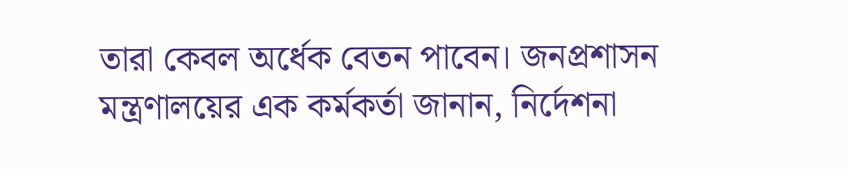তারা কেবল অর্ধেক বেতন পাবেন। জনপ্রশাসন মন্ত্রণালয়ের এক কর্মকর্তা জানান, নির্দেশনা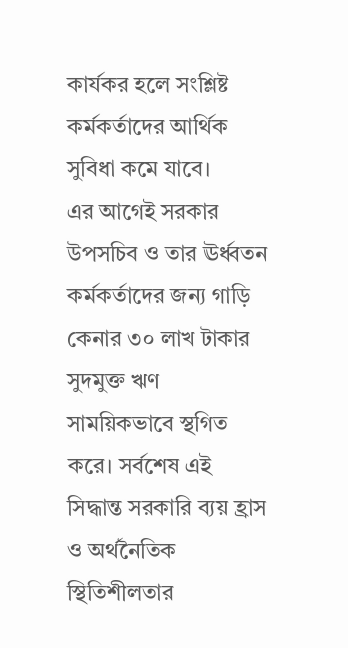কার্যকর হলে সংশ্লিষ্ট কর্মকর্তাদের আর্থিক সুবিধা কমে যাবে।
এর আগেই সরকার উপসচিব ও তার ঊর্ধ্বতন কর্মকর্তাদের জন্য গাড়ি কেনার ৩০ লাখ টাকার সুদমুক্ত ঋণ সাময়িকভাবে স্থগিত করে। সর্বশেষ এই সিদ্ধান্ত সরকারি ব্যয় হ্রাস ও অর্থনৈতিক স্থিতিশীলতার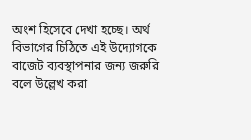অংশ হিসেবে দেখা হচ্ছে। অর্থ বিভাগের চিঠিতে এই উদ্যোগকে বাজেট ব্যবস্থাপনার জন্য জরুরি বলে উল্লেখ করা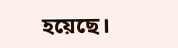হয়েছে।